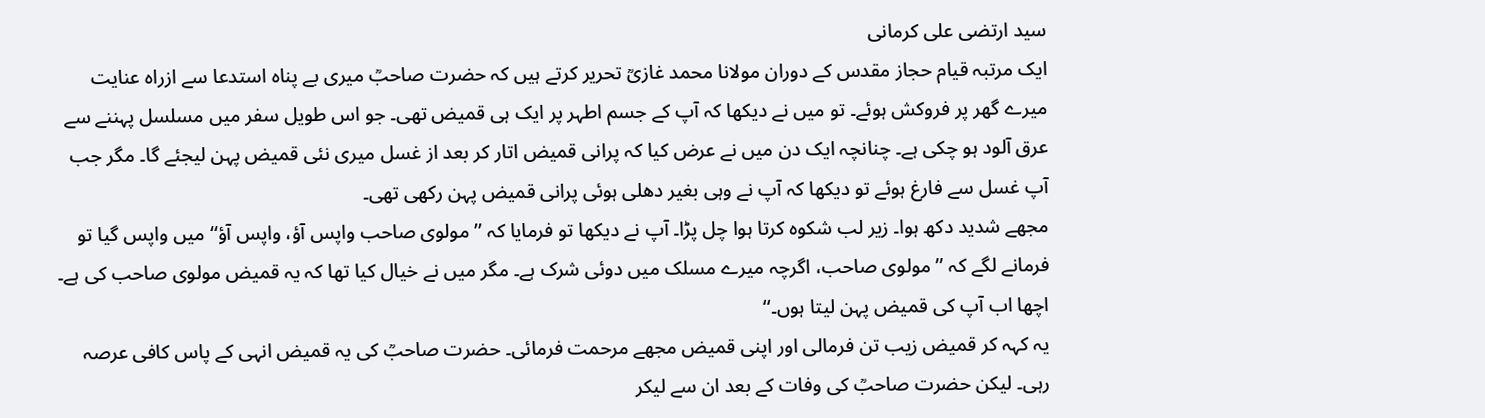سید ارتضی علی کرمانی
ایک مرتبہ قیام حجاز مقدس کے دوران مولانا محمد غازیؒ تحریر کرتے ہیں کہ حضرت صاحبؒ میری بے پناہ استدعا سے ازراہ عنایت میرے گھر پر فروکش ہوئے۔ تو میں نے دیکھا کہ آپ کے جسم اطہر پر ایک ہی قمیض تھی۔ جو اس طویل سفر میں مسلسل پہننے سے عرق آلود ہو چکی ہے۔ چنانچہ ایک دن میں نے عرض کیا کہ پرانی قمیض اتار کر بعد از غسل میری نئی قمیض پہن لیجئے گا۔ مگر جب آپ غسل سے فارغ ہوئے تو دیکھا کہ آپ نے وہی بغیر دھلی ہوئی پرانی قمیض پہن رکھی تھی۔
مجھے شدید دکھ ہوا۔ زیر لب شکوہ کرتا ہوا چل پڑا۔ آپ نے دیکھا تو فرمایا کہ ’’مولوی صاحب واپس آؤ، واپس آؤ‘‘ میں واپس گیا تو فرمانے لگے کہ ’’مولوی صاحب، اگرچہ میرے مسلک میں دوئی شرک ہے۔ مگر میں نے خیال کیا تھا کہ یہ قمیض مولوی صاحب کی ہے۔ اچھا اب آپ کی قمیض پہن لیتا ہوں۔‘‘
یہ کہہ کر قمیض زیب تن فرمالی اور اپنی قمیض مجھے مرحمت فرمائی۔ حضرت صاحبؒ کی یہ قمیض انہی کے پاس کافی عرصہ رہی۔ لیکن حضرت صاحبؒ کی وفات کے بعد ان سے لیکر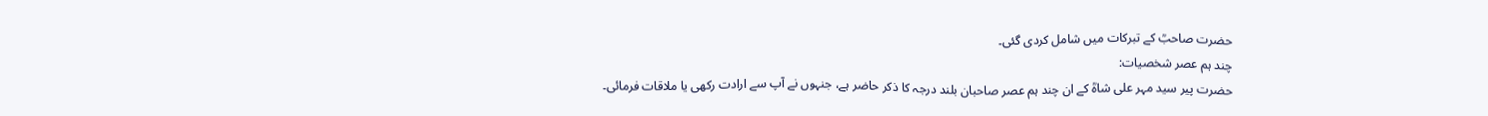حضرت صاحبؒ کے تبرکات میں شامل کردی گئی۔
چند ہم عصر شخصیات:
حضرت پیر سید مہر علی شاہؒ کے ان چند ہم عصر صاحبان بلند درجہ کا ذکر حاضر ہے، جنہوں نے آپ سے ارادت رکھی یا ملاقات فرمائی۔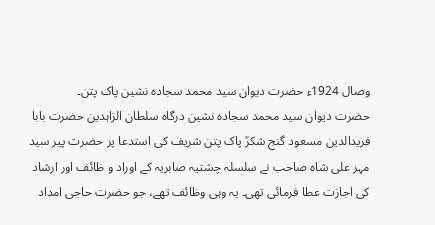وصال 1924ء حضرت دیوان سید محمد سجادہ نشین پاک پتن۔
حضرت دیوان سید محمد سجادہ نشین درگاہ سلطان الزاہدین حضرت بابا فریدالدین مسعود گنج شکرؒ پاک پتن شریف کی استدعا پر حضرت پیر سید مہر علی شاہ صاحب نے سلسلہ چشتیہ صابریہ کے اوراد و ظائف اور ارشاد کی اجازت عطا فرمائی تھی۔ یہ وہی وظائف تھے، جو حضرت حاجی امداد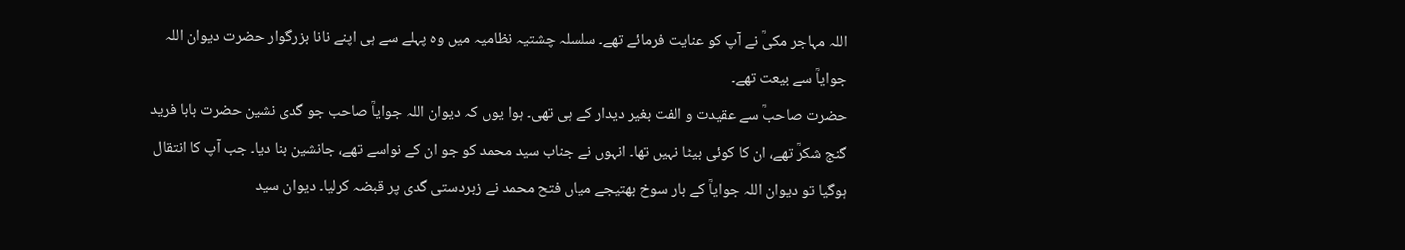اللہ مہاجر مکیؒ نے آپ کو عنایت فرمائے تھے۔ سلسلہ چشتیہ نظامیہ میں وہ پہلے سے ہی اپنے نانا بزرگوار حضرت دیوان اللہ جوایاؒ سے بیعت تھے۔
حضرت صاحبؒ سے عقیدت و الفت بغیر دیدار کے ہی تھی۔ ہوا یوں کہ دیوان اللہ جوایاؒ صاحب جو گدی نشین حضرت بابا فرید گنج شکرؒ تھے، ان کا کوئی بیٹا نہیں تھا۔ انہوں نے جناب سید محمد کو جو ان کے نواسے تھے، جانشین بنا دیا۔ جب آپ کا انتقال ہوگیا تو دیوان اللہ جوایاؒ کے بار سوخ بھتیجے میاں فتح محمد نے زبردستی گدی پر قبضہ کرلیا۔ دیوان سید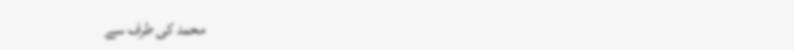محمد کی طرف سے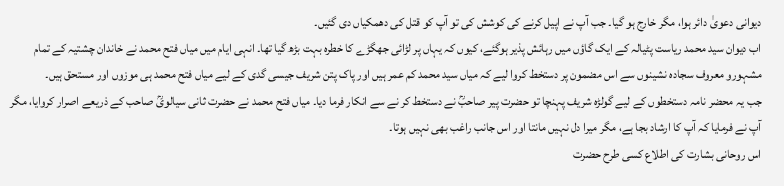دیوانی دعویٰ دائر ہوا، مگر خارج ہو گیا۔ جب آپ نے اپیل کرنے کی کوشش کی تو آپ کو قتل کی دھمکیاں دی گئیں۔
اب دیوان سید محمد ریاست پٹیالہ کے ایک گاؤں میں رہائش پذیر ہوگئے، کیوں کہ یہاں پر لڑائی جھگڑے کا خطرہ بہت بڑھ گیا تھا۔ انہی ایام میں میاں فتح محمد نے خاندان چشتیہ کے تمام مشہورو معروف سجادہ نشینوں سے اس مضمون پر دستخط کروا لیے کہ میاں سید محمد کم عمر ہیں اور پاک پتن شریف جیسی گدی کے لیے میاں فتح محمد ہی موزوں اور مستحق ہیں۔
جب یہ محضر نامہ دستخطوں کے لیے گولڑہ شریف پہنچا تو حضرت پیر صاحبؒ نے دستخط کر نے سے انکار فرما دیا۔ میاں فتح محمد نے حضرت ثانی سیالویؒ صاحب کے ذریعے اصرار کروایا، مگر آپ نے فرمایا کہ آپ کا ارشاد بجا ہے، مگر میرا دل نہیں مانتا اور اس جانب راغب بھی نہیں ہوتا۔
اس روحانی بشارت کی اطلاع کسی طرح حضرت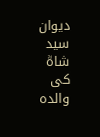دیوان سید شاہؒ کی والدہ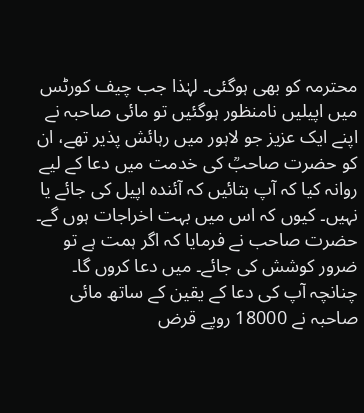محترمہ کو بھی ہوگئی۔ لہٰذا جب چیف کورٹس میں اپیلیں نامنظور ہوگئیں تو مائی صاحبہ نے اپنے ایک عزیز جو لاہور میں رہائش پذیر تھے، ان کو حضرت صاحبؒ کی خدمت میں دعا کے لیے روانہ کیا کہ آپ بتائیں کہ آئندہ اپیل کی جائے یا نہیں۔ کیوں کہ اس میں بہت اخراجات ہوں گے۔ حضرت صاحب نے فرمایا کہ اگر ہمت ہے تو ضرور کوشش کی جائے۔ میں دعا کروں گا۔
چنانچہ آپ کی دعا کے یقین کے ساتھ مائی صاحبہ نے 18000 روپے قرض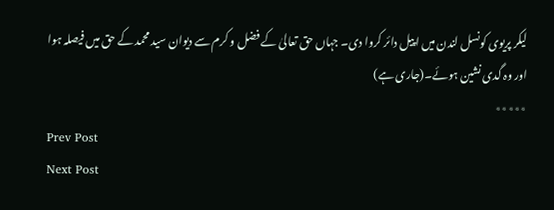لیکر پریوی کونسل لندن میں اپیل دائر کروا دی۔ جہاں حق تعالیٰ کے فضل و کرم سے دیوان سید محمد کے حق میں فیصلہ ہوا اور وہ گدی نشین ہوئے۔(جاری ہے)
٭٭٭٭٭
Prev Post
Next Post